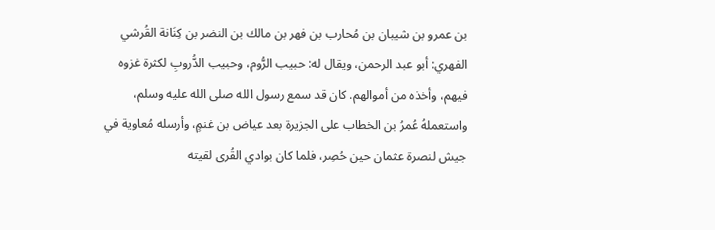بن عمرو بن شيبان بن مُحارب بن فهر بن مالك بن النضر بن كِنَانة القُرشي الفهري: أبو عبد الرحمن، ويقال له: حبيب الرُّوم، وحبيب الدُّروبِ لكثرة غزوه فيهم، وأخذه من أموالهم. كان قد سمع رسول الله صلى الله عليه وسلم، واستعملهُ عُمرُ بن الخطاب على الجزيرة بعد عياض بن غنمٍ، وأرسله مُعاوية في جيش لنصرة عثمان حين حُصِر، فلما كان بوادي القُرى لقيته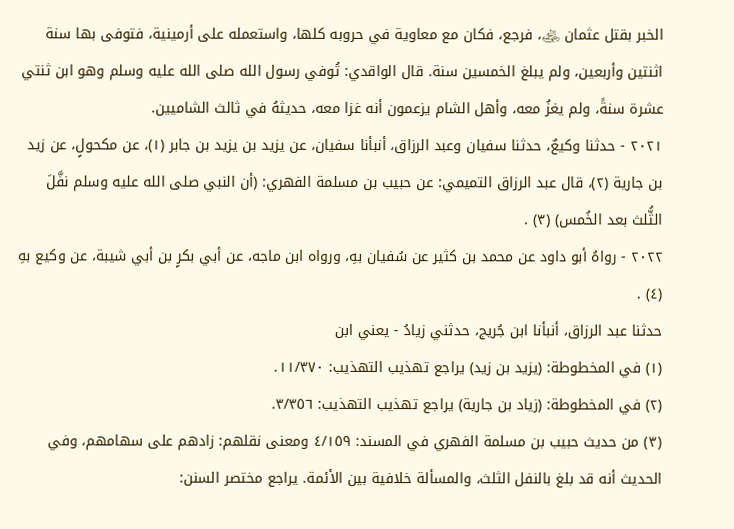الخبر بقتل عثمان ﵁، فرجع، فكان مع معاوية في حروبه كلها، واستعمله على أرمينية، فتوفى بها سنة اثنتين وأربعين، ولم يبلغ الخمسين سنة. قال الواقدي: تُوفي رسول الله صلى الله عليه وسلم وهو ابن ثنتي عشرة سنةً، ولم يغزُ معه، وأهل الشام يزعمون أنه غزا معه، حديثهُ في ثالث الشاميين.
٢٠٢١ - حدثنا وكيعٌ، حدثنا سفيان وعبد الرزاق، أنبأنا سفيان، عن يزيد بن يزيد بن جابر (١)، عن مكحولٍ، عن زيد بن جارية (٢)، قال عبد الرزاق التميمي: عن حبيب بن مسلمة الفهري: (أن النبي صلى الله عليه وسلم نفَّلَ الثُّلث بعد الخُمس) (٣) .
٢٠٢٢ - رواهُ أبو داود عن محمد بن كثير عن سُفيان بهِ، ورواه ابن ماجه، عن أبي بكرٍ بن أبي شيبة، عن وكيع بهِ (٤) .
حدثنا عبد الرزاق، أنبأنا ابن جُريج، حدثني زيادُ - يعني ابن
(١) في المخطوطة: (يزيد بن زيد) يراجع تهذيب التهذيب: ١١/٣٧٠.
(٢) في المخطوطة: (زياد بن جارية) يراجع تهذيب التهذيب: ٣/٣٥٦.
(٣) من حديث حبيب بن مسلمة الفهري في المسند: ٤/١٥٩ ومعنى نقلهم: زادهم على سهامهم، وفي الحديث أنه قد بلغ بالنفل الثلث، والمسألة خلافية بين الأئمة. يراجع مختصر السنن: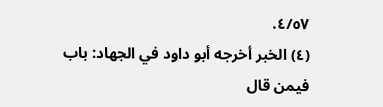٤/٥٧.
(٤) الخبر أخرجه أبو داود في الجهاد: باب فيمن قال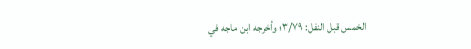الخمس قبل النفل: ٣/٧٩؛ وأخرجه ابن ماجه في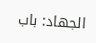الجهاد: باب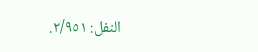النفل: ٢/٩٥١.